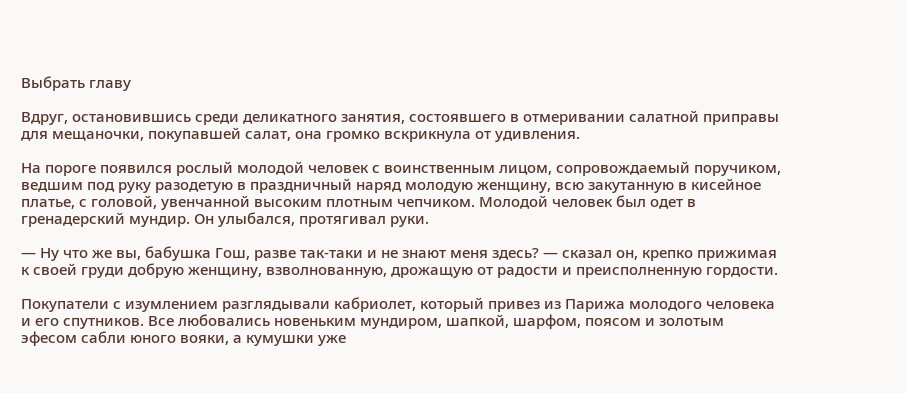Выбрать главу

Вдруг, остановившись среди деликатного занятия, состоявшего в отмеривании салатной приправы для мещаночки, покупавшей салат, она громко вскрикнула от удивления.

На пороге появился рослый молодой человек с воинственным лицом, сопровождаемый поручиком, ведшим под руку разодетую в праздничный наряд молодую женщину, всю закутанную в кисейное платье, с головой, увенчанной высоким плотным чепчиком. Молодой человек был одет в гренадерский мундир. Он улыбался, протягивал руки.

— Ну что же вы, бабушка Гош, разве так-таки и не знают меня здесь? — сказал он, крепко прижимая к своей груди добрую женщину, взволнованную, дрожащую от радости и преисполненную гордости.

Покупатели с изумлением разглядывали кабриолет, который привез из Парижа молодого человека и его спутников. Все любовались новеньким мундиром, шапкой, шарфом, поясом и золотым эфесом сабли юного вояки, а кумушки уже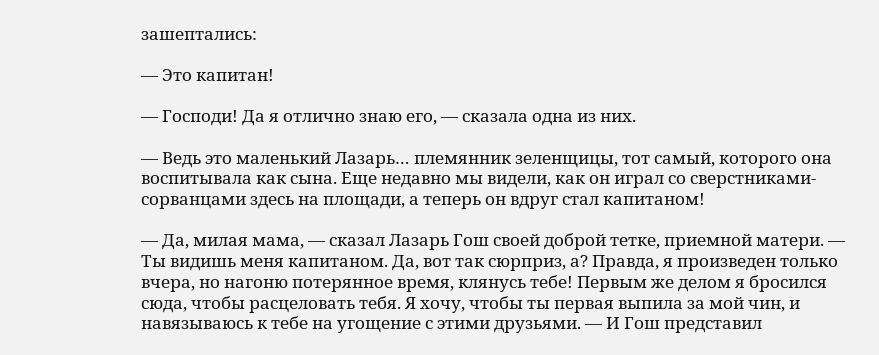зашептались:

— Это капитан!

— Господи! Да я отлично знаю его, — сказала одна из них.

— Ведь это маленький Лазарь… племянник зеленщицы, тот самый, которого она воспитывала как сына. Еще недавно мы видели, как он играл со сверстниками-сорванцами здесь на площади, а теперь он вдруг стал капитаном!

— Да, милая мама, — сказал Лазарь Гош своей доброй тетке, приемной матери. — Ты видишь меня капитаном. Да, вот так сюрприз, а? Правда, я произведен только вчера, но нагоню потерянное время, клянусь тебе! Первым же делом я бросился сюда, чтобы расцеловать тебя. Я хочу, чтобы ты первая выпила за мой чин, и навязываюсь к тебе на угощение с этими друзьями. — И Гош представил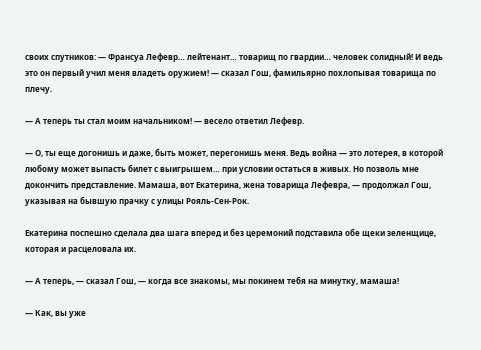своих спутников: — Франсуа Лефевр… лейтенант… товарищ по гвардии… человек солидный! И ведь это он первый учил меня владеть оружием! — сказал Гош, фамильярно похлопывая товарища по плечу.

— А теперь ты стал моим начальником! — весело ответил Лефевр.

— О, ты еще догонишь и даже, быть может, перегонишь меня. Ведь война — это лотерея, в которой любому может выпасть билет с выигрышем… при условии остаться в живых. Но позволь мне докончить представление. Мамаша, вот Екатерина, жена товарища Лефевра, — продолжал Гош, указывая на бывшую прачку с улицы Рояль-Сен-Рок.

Екатерина поспешно сделала два шага вперед и без церемоний подставила обе щеки зеленщице, которая и расцеловала их.

— А теперь, — сказал Гош, — когда все знакомы, мы покинем тебя на минутку, мамаша!

— Как, вы уже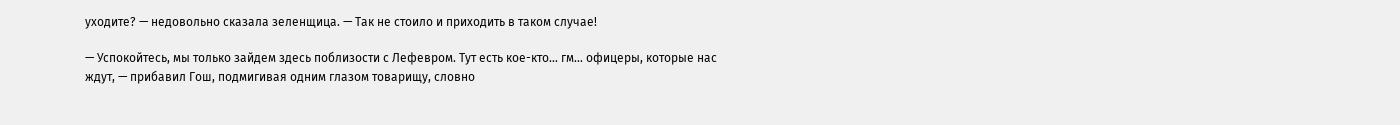уходите? — недовольно сказала зеленщица. — Так не стоило и приходить в таком случае!

— Успокойтесь, мы только зайдем здесь поблизости с Лефевром. Тут есть кое-кто… гм… офицеры, которые нас ждут, — прибавил Гош, подмигивая одним глазом товарищу, словно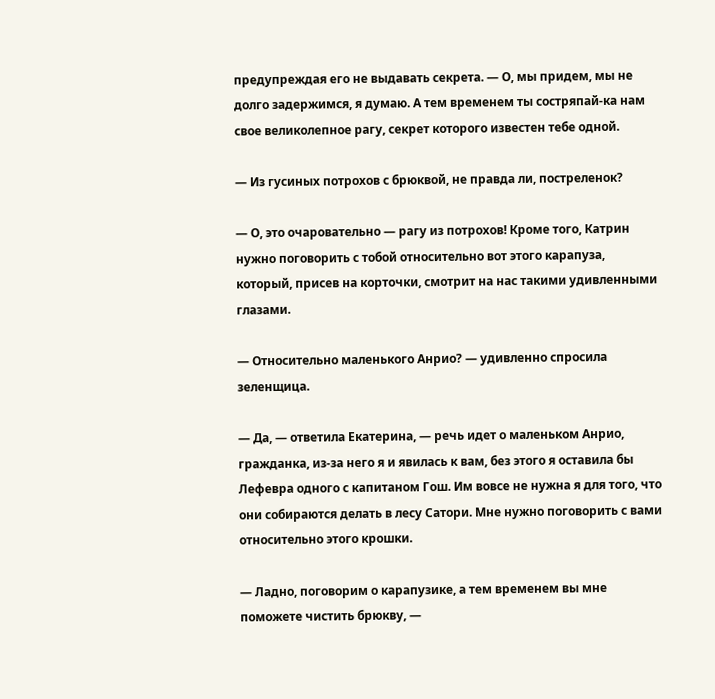предупреждая его не выдавать секрета. — О, мы придем, мы не долго задержимся, я думаю. А тем временем ты состряпай-ка нам свое великолепное рагу, секрет которого известен тебе одной.

— Из гусиных потрохов с брюквой, не правда ли, постреленок?

— О, это очаровательно — рагу из потрохов! Кроме того, Катрин нужно поговорить с тобой относительно вот этого карапуза, который, присев на корточки, смотрит на нас такими удивленными глазами.

— Относительно маленького Анрио? — удивленно спросила зеленщица.

— Да, — ответила Екатерина, — речь идет о маленьком Анрио, гражданка, из-за него я и явилась к вам, без этого я оставила бы Лефевра одного с капитаном Гош. Им вовсе не нужна я для того, что они собираются делать в лесу Сатори. Мне нужно поговорить с вами относительно этого крошки.

— Ладно, поговорим о карапузике, а тем временем вы мне поможете чистить брюкву, —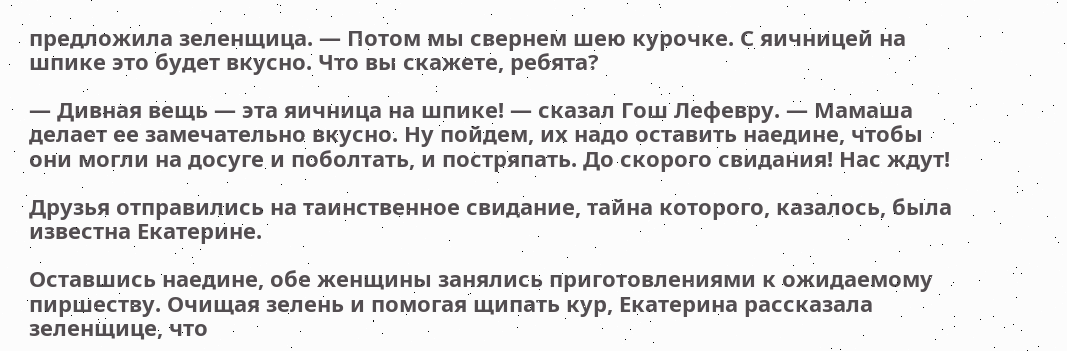предложила зеленщица. — Потом мы свернем шею курочке. С яичницей на шпике это будет вкусно. Что вы скажете, ребята?

— Дивная вещь — эта яичница на шпике! — сказал Гош Лефевру. — Мамаша делает ее замечательно вкусно. Ну пойдем, их надо оставить наедине, чтобы они могли на досуге и поболтать, и постряпать. До скорого свидания! Нас ждут!

Друзья отправились на таинственное свидание, тайна которого, казалось, была известна Екатерине.

Оставшись наедине, обе женщины занялись приготовлениями к ожидаемому пиршеству. Очищая зелень и помогая щипать кур, Екатерина рассказала зеленщице, что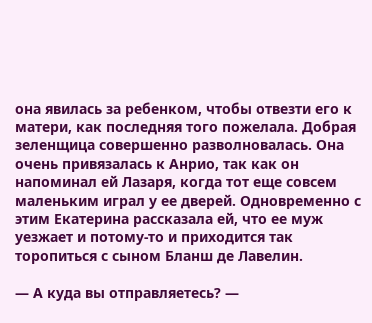она явилась за ребенком, чтобы отвезти его к матери, как последняя того пожелала. Добрая зеленщица совершенно разволновалась. Она очень привязалась к Анрио, так как он напоминал ей Лазаря, когда тот еще совсем маленьким играл у ее дверей. Одновременно с этим Екатерина рассказала ей, что ее муж уезжает и потому-то и приходится так торопиться с сыном Бланш де Лавелин.

— А куда вы отправляетесь? —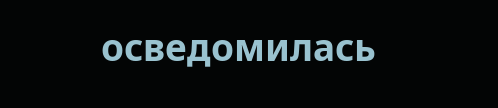осведомилась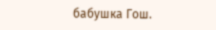бабушка Гош.